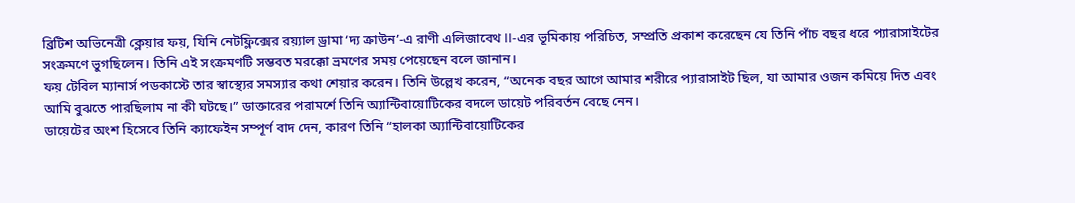ব্রিটিশ অভিনেত্রী ক্লেয়ার ফয়, যিনি নেটফ্লিক্সের রয়্যাল ড্রামা ‘দ্য ক্রাউন’‑এ রাণী এলিজাবেথ II‑এর ভূমিকায় পরিচিত, সম্প্রতি প্রকাশ করেছেন যে তিনি পাঁচ বছর ধরে প্যারাসাইটের সংক্রমণে ভুগছিলেন। তিনি এই সংক্রমণটি সম্ভবত মরক্কো ভ্রমণের সময় পেয়েছেন বলে জানান।
ফয় টেবিল ম্যানার্স পডকাস্টে তার স্বাস্থ্যের সমস্যার কথা শেয়ার করেন। তিনি উল্লেখ করেন, “অনেক বছর আগে আমার শরীরে প্যারাসাইট ছিল, যা আমার ওজন কমিয়ে দিত এবং আমি বুঝতে পারছিলাম না কী ঘটছে।” ডাক্তারের পরামর্শে তিনি অ্যান্টিবায়োটিকের বদলে ডায়েট পরিবর্তন বেছে নেন।
ডায়েটের অংশ হিসেবে তিনি ক্যাফেইন সম্পূর্ণ বাদ দেন, কারণ তিনি “হালকা অ্যান্টিবায়োটিকের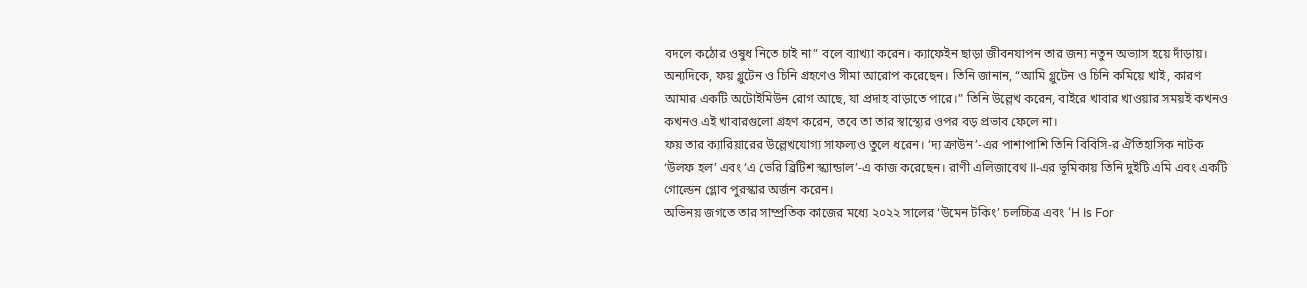বদলে কঠোর ওষুধ নিতে চাই না” বলে ব্যাখ্যা করেন। ক্যাফেইন ছাড়া জীবনযাপন তার জন্য নতুন অভ্যাস হয়ে দাঁড়ায়।
অন্যদিকে, ফয় গ্লুটেন ও চিনি গ্রহণেও সীমা আরোপ করেছেন। তিনি জানান, “আমি গ্লুটেন ও চিনি কমিয়ে খাই, কারণ আমার একটি অটোইমিউন রোগ আছে, যা প্রদাহ বাড়াতে পারে।” তিনি উল্লেখ করেন, বাইরে খাবার খাওয়ার সময়ই কখনও কখনও এই খাবারগুলো গ্রহণ করেন, তবে তা তার স্বাস্থ্যের ওপর বড় প্রভাব ফেলে না।
ফয় তার ক্যারিয়ারের উল্লেখযোগ্য সাফল্যও তুলে ধরেন। ‘দ্য ক্রাউন’‑এর পাশাপাশি তিনি বিবিসি-র ঐতিহাসিক নাটক ‘উলফ হল’ এবং ‘এ ভেরি ব্রিটিশ স্ক্যান্ডাল’‑এ কাজ করেছেন। রাণী এলিজাবেথ II‑এর ভূমিকায় তিনি দুইটি এমি এবং একটি গোল্ডেন গ্লোব পুরস্কার অর্জন করেন।
অভিনয় জগতে তার সাম্প্রতিক কাজের মধ্যে ২০২২ সালের ‘উমেন টকিং’ চলচ্চিত্র এবং ‘H Is For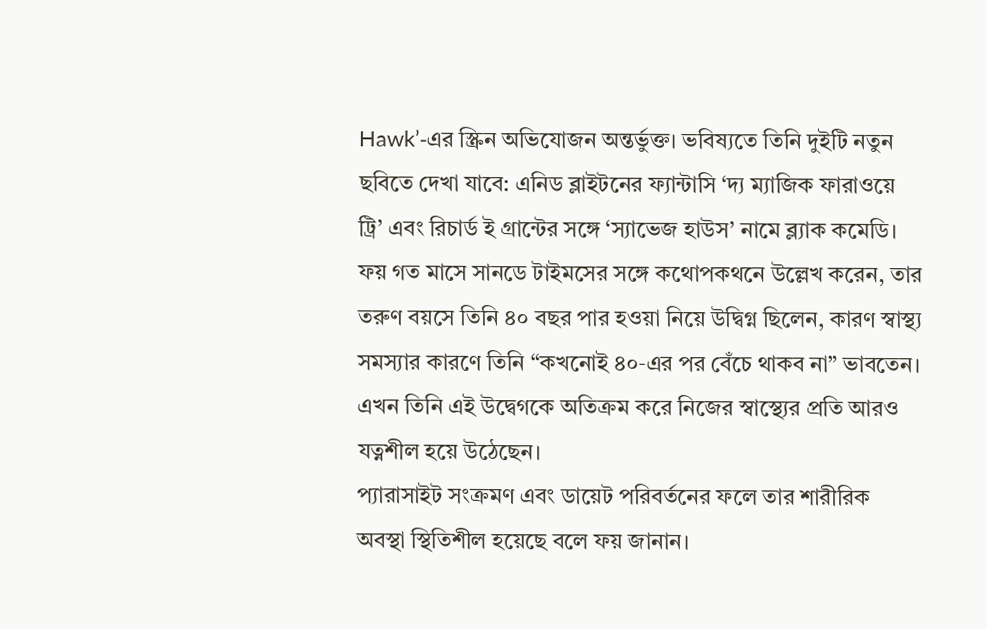Hawk’‑এর স্ক্রিন অভিযোজন অন্তর্ভুক্ত। ভবিষ্যতে তিনি দুইটি নতুন ছবিতে দেখা যাবে: এনিড ব্লাইটনের ফ্যান্টাসি ‘দ্য ম্যাজিক ফারাওয়ে ট্রি’ এবং রিচার্ড ই গ্রান্টের সঙ্গে ‘স্যাভেজ হাউস’ নামে ব্ল্যাক কমেডি।
ফয় গত মাসে সানডে টাইমসের সঙ্গে কথোপকথনে উল্লেখ করেন, তার তরুণ বয়সে তিনি ৪০ বছর পার হওয়া নিয়ে উদ্বিগ্ন ছিলেন, কারণ স্বাস্থ্য সমস্যার কারণে তিনি “কখনোই ৪০‑এর পর বেঁচে থাকব না” ভাবতেন। এখন তিনি এই উদ্বেগকে অতিক্রম করে নিজের স্বাস্থ্যের প্রতি আরও যত্নশীল হয়ে উঠেছেন।
প্যারাসাইট সংক্রমণ এবং ডায়েট পরিবর্তনের ফলে তার শারীরিক অবস্থা স্থিতিশীল হয়েছে বলে ফয় জানান।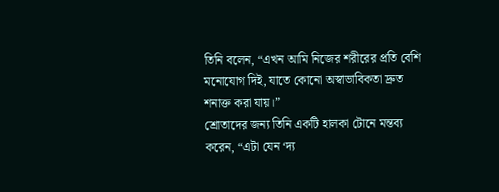তিনি বলেন, “এখন আমি নিজের শরীরের প্রতি বেশি মনোযোগ দিই, যাতে কোনো অস্বাভাবিকতা দ্রুত শনাক্ত করা যায়।”
শ্রোতাদের জন্য তিনি একটি হালকা টোনে মন্তব্য করেন, “এটা যেন ‘দ্য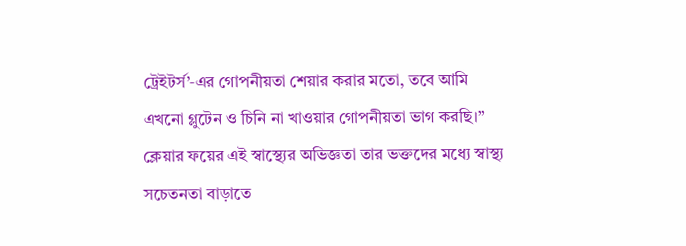ট্রেইটর্স’‑এর গোপনীয়তা শেয়ার করার মতো, তবে আমি এখনো গ্লুটেন ও চিনি না খাওয়ার গোপনীয়তা ভাগ করছি।”
ক্লেয়ার ফয়ের এই স্বাস্থ্যের অভিজ্ঞতা তার ভক্তদের মধ্যে স্বাস্থ্য সচেতনতা বাড়াতে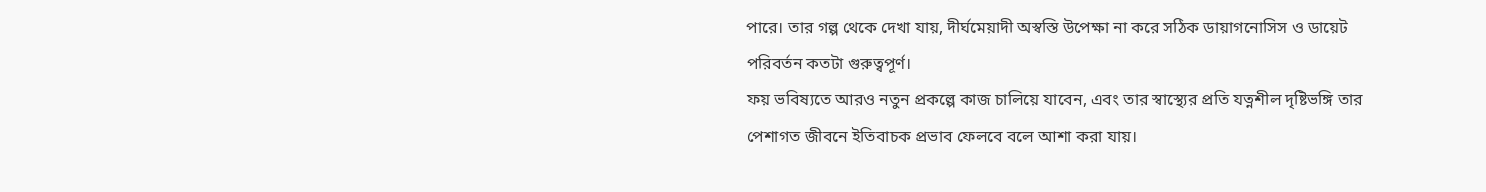পারে। তার গল্প থেকে দেখা যায়, দীর্ঘমেয়াদী অস্বস্তি উপেক্ষা না করে সঠিক ডায়াগনোসিস ও ডায়েট পরিবর্তন কতটা গুরুত্বপূর্ণ।
ফয় ভবিষ্যতে আরও নতুন প্রকল্পে কাজ চালিয়ে যাবেন, এবং তার স্বাস্থ্যের প্রতি যত্নশীল দৃষ্টিভঙ্গি তার পেশাগত জীবনে ইতিবাচক প্রভাব ফেলবে বলে আশা করা যায়।